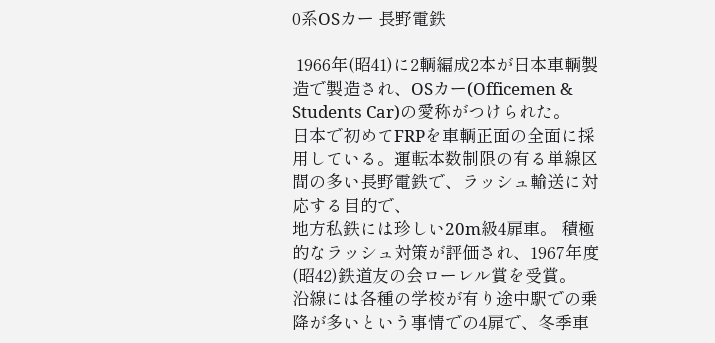0系OSカー 長野電鉄

 1966年(昭41)に2輌編成2本が日本車輌製造で製造され、OSカー(Officemen & Students Car)の愛称がつけられた。
日本で初めてFRPを車輌正面の全面に採用している。運転本数制限の有る単線区間の多い長野電鉄で、ラッシュ輸送に対応する目的で、
地方私鉄には珍しい20m級4扉車。 積極的なラッシュ対策が評価され、1967年度(昭42)鉄道友の会ローレル賞を受賞。
沿線には各種の学校が有り途中駅での乗降が多いという事情での4扉で、冬季車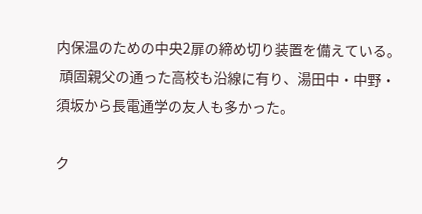内保温のための中央2扉の締め切り装置を備えている。
 頑固親父の通った高校も沿線に有り、湯田中・中野・須坂から長電通学の友人も多かった。

ク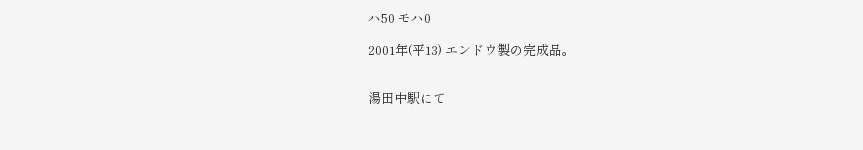ハ50 モハ0

2001年(平13) エンドウ製の完成品。


湯田中駅にて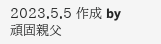2023.5.5 作成 by 頑固親父